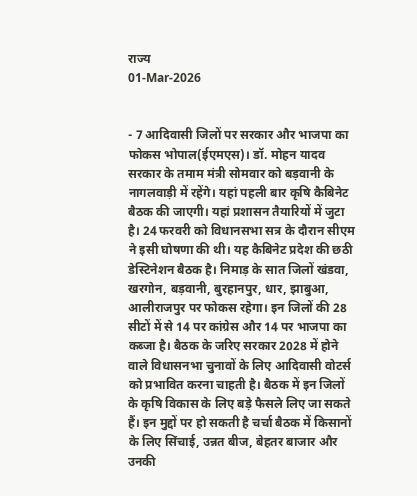राज्य
01-Mar-2026


- 7 आदिवासी जिलों पर सरकार और भाजपा का फोकस भोपाल(ईएमएस)। डॉ. मोहन यादव सरकार के तमाम मंत्री सोमवार को बड़वानी के नागलवाड़ी में रहेंगे। यहां पहली बार कृषि कैबिनेट बैठक की जाएगी। यहां प्रशासन तैयारियों में जुटा है। 24 फरवरी को विधानसभा सत्र के दौरान सीएम ने इसी घोषणा की थी। यह कैबिनेट प्रदेश की छठी डेस्टिनेशन बैठक है। निमाड़ के सात जिलों खंडवा, खरगोन, बड़वानी, बुरहानपुर, धार, झाबुआ, आलीराजपुर पर फोकस रहेगा। इन जिलों की 28 सीटों में से 14 पर कांग्रेस और 14 पर भाजपा का कब्जा है। बैठक के जरिए सरकार 2028 में होने वाले विधासनभा चुनावों के लिए आदिवासी वोटर्स को प्रभावित करना चाहती है। बैठक में इन जिलों के कृषि विकास के लिए बड़े फैसले लिए जा सकते हैं। इन मुद्दों पर हो सकती है चर्चा बैठक में किसानों के लिए सिंचाई, उन्नत बीज, बेहतर बाजार और उनकी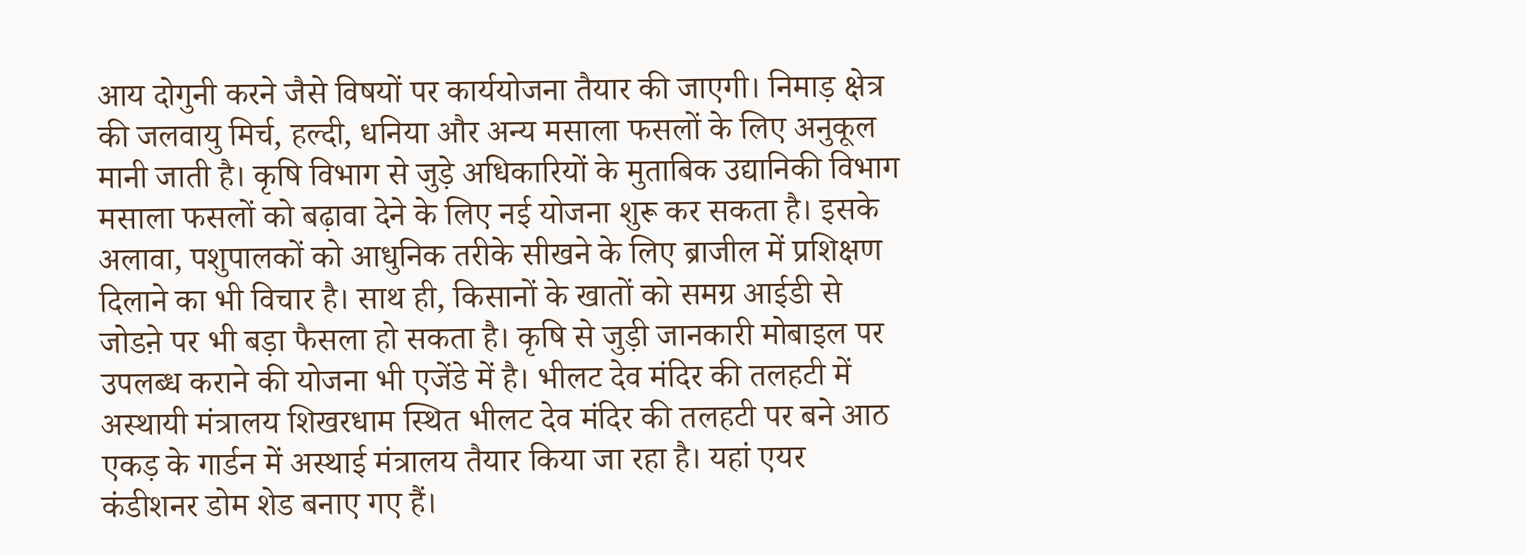आय दोगुनी करने जैसे विषयों पर कार्ययोजना तैयार की जाएगी। निमाड़ क्षेत्र की जलवायु मिर्च, हल्दी, धनिया और अन्य मसाला फसलों के लिए अनुकूल मानी जाती है। कृषि विभाग से जुड़े अधिकारियों के मुताबिक उद्यानिकी विभाग मसाला फसलों को बढ़ावा देने के लिए नई योजना शुरू कर सकता है। इसके अलावा, पशुपालकों को आधुनिक तरीके सीखने के लिए ब्राजील में प्रशिक्षण दिलाने का भी विचार है। साथ ही, किसानों के खातों को समग्र आईडी से जोडऩे पर भी बड़ा फैसला हो सकता है। कृषि से जुड़ी जानकारी मोबाइल पर उपलब्ध कराने की योजना भी एजेंडे में है। भीलट देव मंदिर की तलहटी में अस्थायी मंत्रालय शिखरधाम स्थित भीलट देव मंदिर की तलहटी पर बने आठ एकड़ के गार्डन में अस्थाई मंत्रालय तैयार किया जा रहा है। यहां एयर कंडीशनर डोम शेड बनाए गए हैं।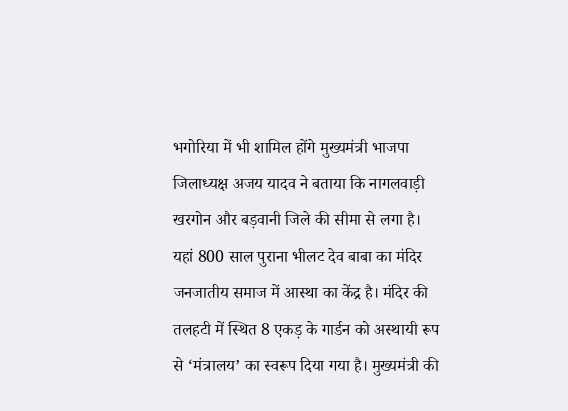भगोरिया में भी शामिल होंगे मुख्यमंत्री भाजपा जिलाध्यक्ष अजय यादव ने बताया कि नागलवाड़ी खरगोन और बड़वानी जिले की सीमा से लगा है। यहां 800 साल पुराना भीलट देव बाबा का मंदिर जनजातीय समाज में आस्था का केंद्र है। मंदिर की तलहटी में स्थित 8 एकड़ के गार्डन को अस्थायी रूप से ‘मंत्रालय’ का स्वरूप दिया गया है। मुख्यमंत्री की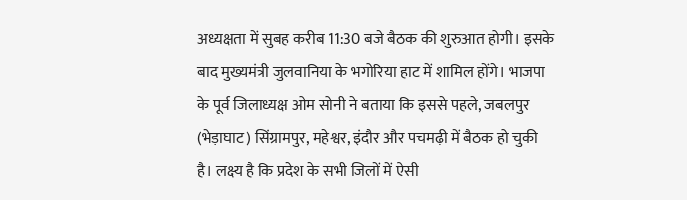अध्यक्षता में सुबह करीब 11:30 बजे बैठक की शुरुआत होगी। इसके बाद मुख्यमंत्री जुलवानिया के भगोरिया हाट में शामिल होंगे। भाजपा के पूर्व जिलाध्यक्ष ओम सोनी ने बताया कि इससे पहले, जबलपुर (भेड़ाघाट) सिंग्रामपुर, महेश्वर, इंदौर और पचमढ़ी में बैठक हो चुकी है। लक्ष्य है कि प्रदेश के सभी जिलों में ऐसी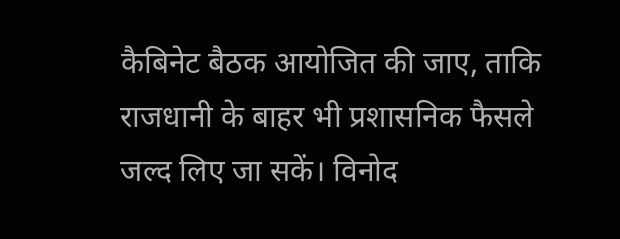कैबिनेट बैठक आयोजित की जाए, ताकि राजधानी के बाहर भी प्रशासनिक फैसले जल्द लिए जा सकें। विनोद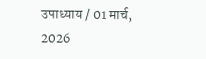उपाध्याय / 01 मार्च, 2026